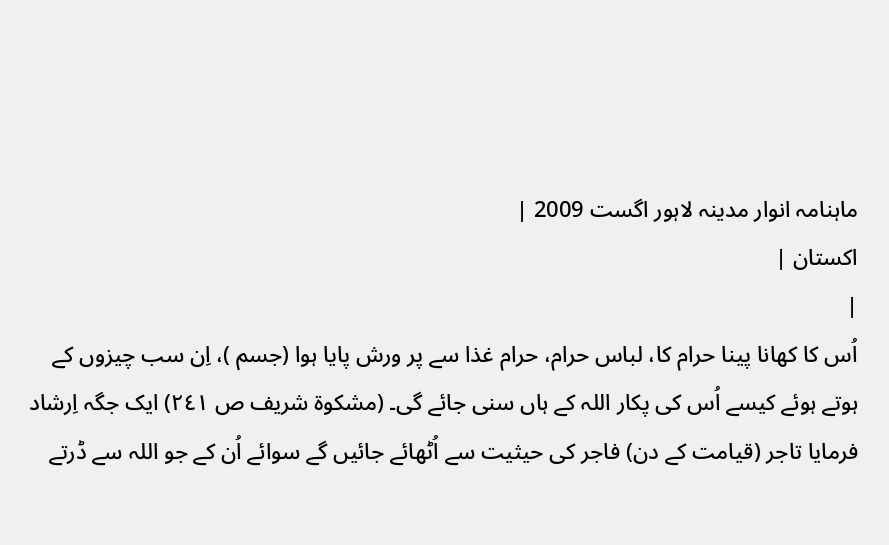ماہنامہ انوار مدینہ لاہور اگست 2009 |
اكستان |
|
اُس کا کھانا پینا حرام کا، لباس حرام، حرام غذا سے پر ورش پایا ہوا (جسم )، اِن سب چیزوں کے ہوتے ہوئے کیسے اُس کی پکار اللہ کے ہاں سنی جائے گی۔ (مشکوة شریف ص ٢٤١) ایک جگہ اِرشاد فرمایا تاجر (قیامت کے دن) فاجر کی حیثیت سے اُٹھائے جائیں گے سوائے اُن کے جو اللہ سے ڈرتے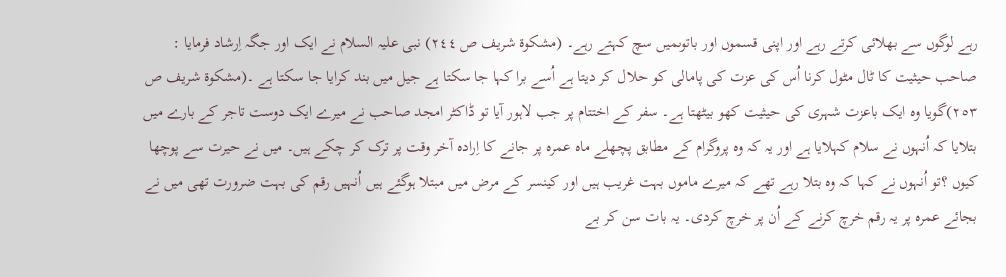رہے لوگوں سے بھلائی کرتے رہے اور اپنی قسموں اور باتوںمیں سچ کہتے رہے۔ (مشکوة شریف ص ٢٤٤) نبی علیہ السلام نے ایک اور جگہ اِرشاد فرمایا : صاحب حیثیت کا ٹال مٹول کرنا اُس کی عزت کی پامالی کو حلال کر دیتا ہے اُسے برا کہا جا سکتا ہے جیل میں بند کرایا جا سکتا ہے ۔(مشکوة شریف ص ٢٥٣)گویا وہ ایک باعزت شہری کی حیثیت کھو بیٹھتا ہے۔ سفر کے اختتام پر جب لاہور آیا تو ڈاکٹر امجد صاحب نے میرے ایک دوست تاجر کے بارے میں بتلایا کہ اُنہوں نے سلام کہلایا ہے اور یہ کہ وہ پروگرام کے مطابق پچھلے ماہ عمرہ پر جانے کا اِرادہ آخر وقت پر ترک کر چکے ہیں۔ میں نے حیرت سے پوچھا کیوں ؟تو اُنہوں نے کہا کہ وہ بتلا رہے تھے کہ میرے ماموں بہت غریب ہیں اور کینسر کے مرض میں مبتلا ہوگئے ہیں اُنہیں رقم کی بہت ضرورت تھی میں نے بجائے عمرہ پر یہ رقم خرچ کرنے کے اُن پر خرچ کردی۔ یہ بات سن کر بے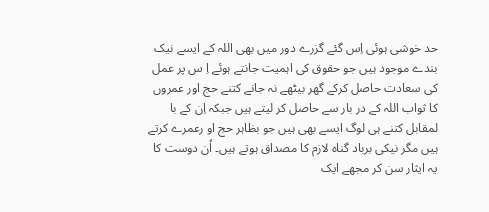حد خوشی ہوئی اِس گئے گزرے دور میں بھی اللہ کے ایسے نیک بندے موجود ہیں جو حقوق کی اہمیت جانتے ہوئے اِ س پر عمل کی سعادت حاصل کرکے گھر بیٹھے نہ جانے کتنے حج اور عمروں کا ثواب اللہ کے در بار سے حاصل کر لیتے ہیں جبکہ اِن کے با لمقابل کتنے ہی لوگ ایسے بھی ہیں جو بظاہر حج او رعمرے کرتے ہیں مگر نیکی برباد گناہ لازم کا مصداق ہوتے ہیں۔ اُن دوست کا یہ ایثار سن کر مجھے ایک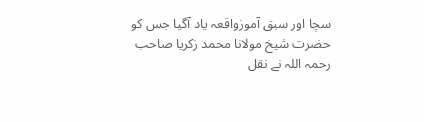سچا اور سبق آموزواقعہ یاد آگیا جس کو حضرت شیخ مولانا محمد زکریا صاحب رحمہ اللہ نے نقل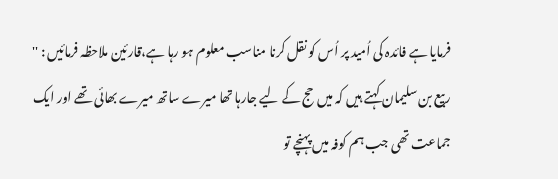فرمایا ہے فائدہ کی اُمید پر اُس کو نقل کرنا مناسب معلوم ہو رہا ہے،قارئین ملاحظہ فرمائیں : '' ربیع بن سلیمان کہتے ہیں کہ میں حج کے لیے جارہا تھا میرے ساتھ میرے بھائی تھے اور ایک جماعت تھی جب ہم کوفہ میں پہنچے تو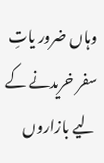وہاں ضرور یاتِ سفر خریدنے کے لیے بازاروں